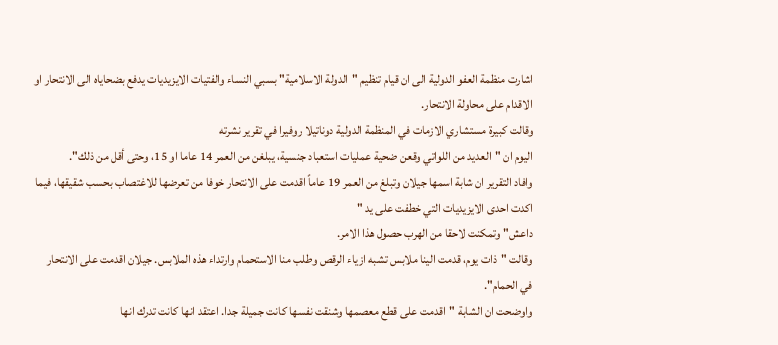اشارت منظمة العفو الدولية الى ان قيام تنظيم "الدولة الاسلامية" بسبي النساء والفتيات الايزيديات يدفع بضحاياه الى الانتحار او الاقدام على محاولة الانتحار.
وقالت كبيرة مستشاري الازمات في المنظمة الدولية دوناتيلا روفيرا في تقرير نشرته
اليوم ان "العديد من اللواتي وقعن ضحية عمليات استعباد جنسية، يبلغن من العمر 14 عاما او 15، وحتى أقل من ذلك".
وافاد التقرير ان شابة اسمها جيلان وتبلغ من العمر 19 عاماً اقدمت على الانتحار خوفا من تعرضها للاغتصاب بحسب شقيقها، فيما اكدت احدى الايزيديات التي خطفت على يد "
داعش" وتمكنت لاحقا من الهرب حصول هذا الامر.
وقالت "ذات يوم، قدمت الينا ملابس تشبه ازياء الرقص وطلب منا الاستحمام وارتداء هذه الملابس. جيلان اقدمت على الانتحار في الحمام".
واوضحت ان الشابة "اقدمت على قطع معصمها وشنقت نفسها كانت جميلة جدا. اعتقد انها كانت تدرك انها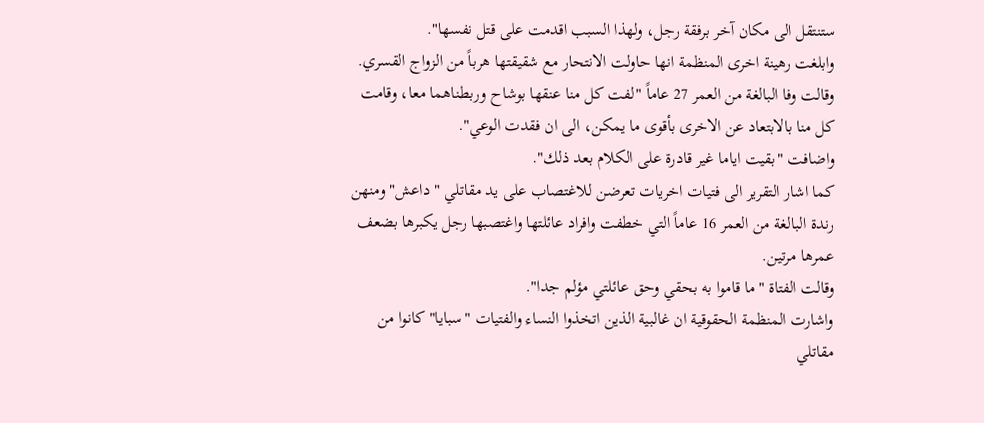ستنتقل الى مكان آخر برفقة رجل، ولهذا السبب اقدمت على قتل نفسها".
وابلغت رهينة اخرى المنظمة انها حاولت الانتحار مع شقيقتها هرباً من الزواج القسري.
وقالت وفا البالغة من العمر 27 عاماً "لفت كل منا عنقها بوشاح وربطناهما معا، وقامت كل منا بالابتعاد عن الاخرى بأقوى ما يمكن، الى ان فقدت الوعي".
واضافت "بقيت اياما غير قادرة على الكلام بعد ذلك".
كما اشار التقرير الى فتيات اخريات تعرضن للاغتصاب على يد مقاتلي "داعش" ومنهن رندة البالغة من العمر 16 عاماً التي خطفت وافراد عائلتها واغتصبها رجل يكبرها بضعف عمرها مرتين.
وقالت الفتاة "ما قاموا به بحقي وحق عائلتي مؤلم جدا".
واشارت المنظمة الحقوقية ان غالبية الذين اتخذوا النساء والفتيات "سبايا" كانوا من مقاتلي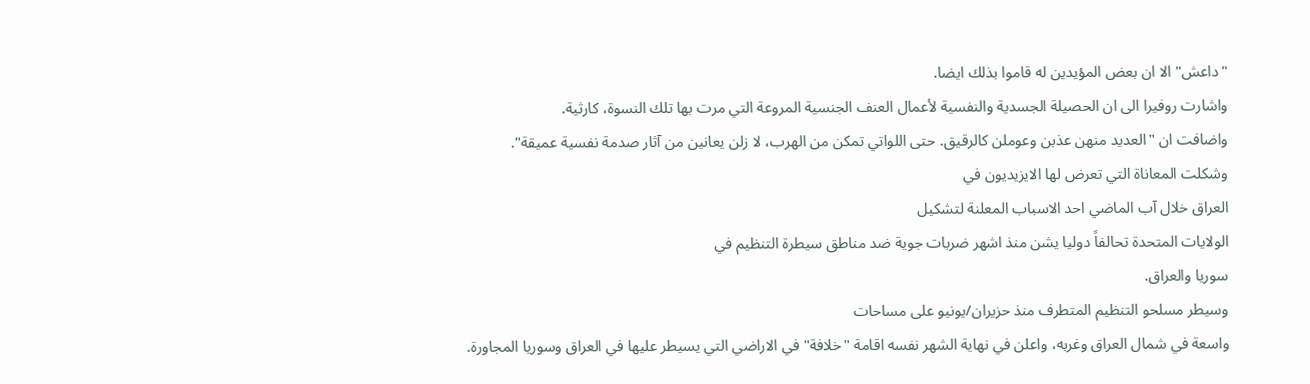"داعش" الا ان بعض المؤيدين له قاموا بذلك ايضا.
واشارت روفيرا الى ان الحصيلة الجسدية والنفسية لأعمال العنف الجنسية المروعة التي مرت بها تلك النسوة، كارثية.
واضافت ان "العديد منهن عذبن وعوملن كالرقيق. حتى اللواتي تمكن من الهرب، لا زلن يعانين من آثار صدمة نفسية عميقة".
وشكلت المعاناة التي تعرض لها الايزيديون في
العراق خلال آب الماضي احد الاسباب المعلنة لتشكيل
الولايات المتحدة تحالفاً دوليا يشن منذ اشهر ضربات جوية ضد مناطق سيطرة التنظيم في
سوريا والعراق.
وسيطر مسلحو التنظيم المتطرف منذ حزيران/يونيو على مساحات
واسعة في شمال العراق وغربه، واعلن في نهاية الشهر نفسه اقامة "خلافة" في الاراضي التي يسيطر عليها في العراق وسوريا المجاورة.